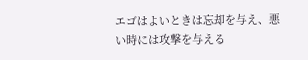エゴはよいときは忘却を与え、悪い時には攻撃を与える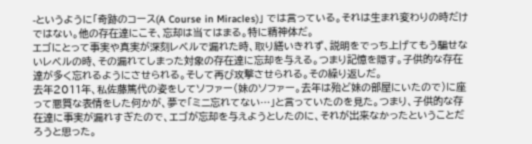-というように「奇跡のコース(A Course in Miracles)」 では言っている。それは生まれ変わりの時だけではない。他の存在達にこそ、忘却は当てはまる。特に精神体だ。
エゴにとって事実や真実が深刻レベルで漏れた時、取り繕いきれず、説明をでっち上げてもう騙せないレベルの時、その漏れてしまった対象の存在達に忘却を与える。つまり記憶を隠す。子供的な存在達が多く忘れるようにさせられる。そして再び攻撃させられる。その繰り返しだ。
去年2011年、私佐藤篤代の姿をしてソファー(妹のソファー。去年は殆ど妹の部屋にいたので)に座って悪質な表情をした何かが、夢で「ミニ忘れてない…」と言っていたのを見た。つまり、子供的な存在達に事実が漏れすぎたので、エゴが忘却を与えようとしたのに、それが出来なかったということだろうと思った。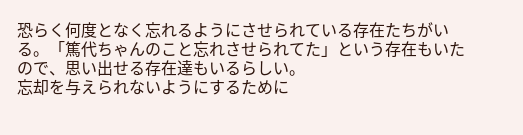恐らく何度となく忘れるようにさせられている存在たちがいる。「篤代ちゃんのこと忘れさせられてた」という存在もいたので、思い出せる存在達もいるらしい。
忘却を与えられないようにするために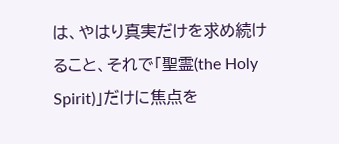は、やはり真実だけを求め続けること、それで「聖霊(the Holy Spirit)」だけに焦点を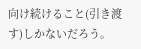向け続けること(引き渡す)しかないだろう。